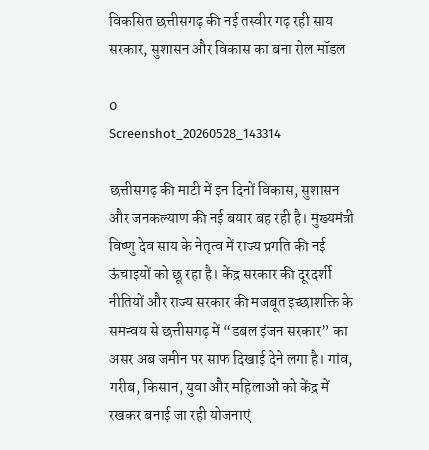विकसित छत्तीसगढ़ की नई तस्वीर गढ़ रही साय सरकार, सुशासन और विकास का बना रोल मॉडल

0
Screenshot_20260528_143314

छत्तीसगढ़ की माटी में इन दिनों विकास, सुशासन और जनकल्याण की नई बयार बह रही है। मुख्यमंत्री विष्णु देव साय के नेतृत्व में राज्य प्रगति की नई ऊंचाइयों को छू रहा है। केंद्र सरकार की दूरदर्शी नीतियों और राज्य सरकार की मजबूत इच्छाशक्ति के समन्वय से छत्तीसगढ़ में “डबल इंजन सरकार” का असर अब जमीन पर साफ दिखाई देने लगा है। गांव, गरीब, किसान, युवा और महिलाओं को केंद्र में रखकर बनाई जा रही योजनाएं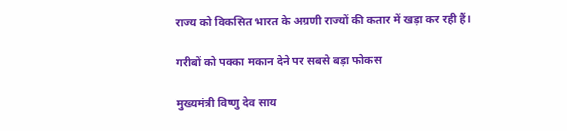राज्य को विकसित भारत के अग्रणी राज्यों की कतार में खड़ा कर रही हैं।

गरीबों को पक्का मकान देने पर सबसे बड़ा फोकस

मुख्यमंत्री विष्णु देव साय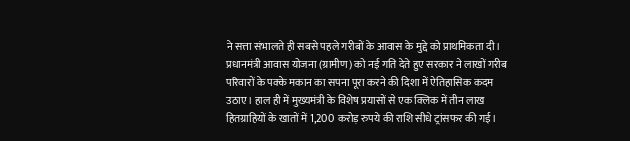ने सत्ता संभालते ही सबसे पहले गरीबों के आवास के मुद्दे को प्राथमिकता दी। प्रधानमंत्री आवास योजना (ग्रामीण) को नई गति देते हुए सरकार ने लाखों गरीब परिवारों के पक्के मकान का सपना पूरा करने की दिशा में ऐतिहासिक कदम उठाए। हाल ही में मुख्यमंत्री के विशेष प्रयासों से एक क्लिक में तीन लाख हितग्राहियों के खातों में 1,200 करोड़ रुपये की राशि सीधे ट्रांसफर की गई।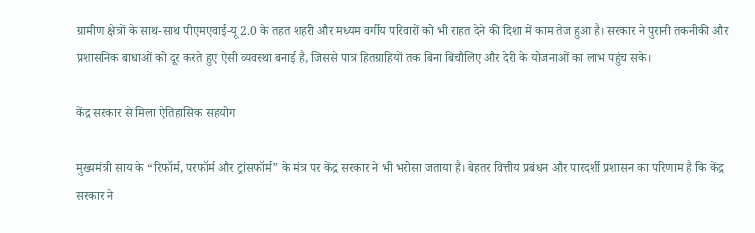ग्रामीण क्षेत्रों के साथ-साथ पीएमएवाई-यू 2.0 के तहत शहरी और मध्यम वर्गीय परिवारों को भी राहत देने की दिशा में काम तेज हुआ है। सरकार ने पुरानी तकनीकी और प्रशासनिक बाधाओं को दूर करते हुए ऐसी व्यवस्था बनाई है, जिससे पात्र हितग्राहियों तक बिना बिचौलिए और देरी के योजनाओं का लाभ पहुंच सके।

केंद्र सरकार से मिला ऐतिहासिक सहयोग

मुख्यमंत्री साय के “रिफॉर्म, परफॉर्म और ट्रांसफॉर्म” के मंत्र पर केंद्र सरकार ने भी भरोसा जताया है। बेहतर वित्तीय प्रबंधन और पारदर्शी प्रशासन का परिणाम है कि केंद्र सरकार ने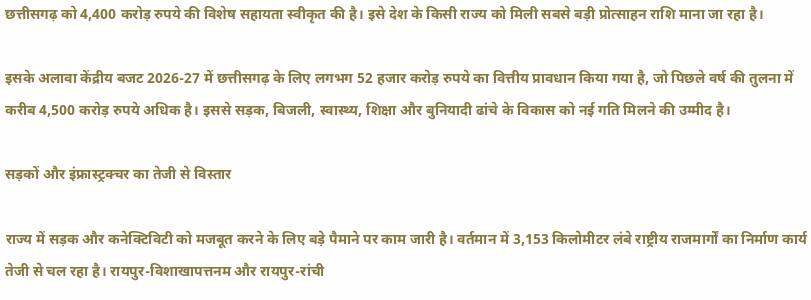छत्तीसगढ़ को 4,400 करोड़ रुपये की विशेष सहायता स्वीकृत की है। इसे देश के किसी राज्य को मिली सबसे बड़ी प्रोत्साहन राशि माना जा रहा है।

इसके अलावा केंद्रीय बजट 2026-27 में छत्तीसगढ़ के लिए लगभग 52 हजार करोड़ रुपये का वित्तीय प्रावधान किया गया है, जो पिछले वर्ष की तुलना में करीब 4,500 करोड़ रुपये अधिक है। इससे सड़क, बिजली, स्वास्थ्य, शिक्षा और बुनियादी ढांचे के विकास को नई गति मिलने की उम्मीद है।

सड़कों और इंफ्रास्ट्रक्चर का तेजी से विस्तार

राज्य में सड़क और कनेक्टिविटी को मजबूत करने के लिए बड़े पैमाने पर काम जारी है। वर्तमान में 3,153 किलोमीटर लंबे राष्ट्रीय राजमार्गों का निर्माण कार्य तेजी से चल रहा है। रायपुर-विशाखापत्तनम और रायपुर-रांची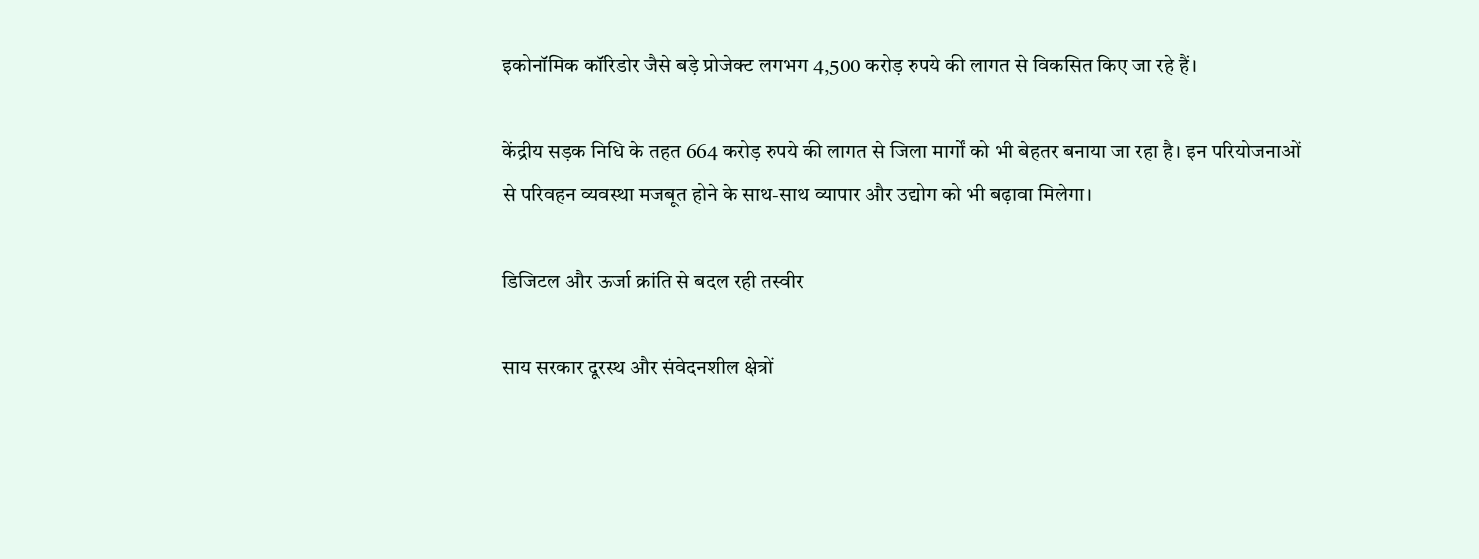इकोनॉमिक कॉरिडोर जैसे बड़े प्रोजेक्ट लगभग 4,500 करोड़ रुपये की लागत से विकसित किए जा रहे हैं।

केंद्रीय सड़क निधि के तहत 664 करोड़ रुपये की लागत से जिला मार्गों को भी बेहतर बनाया जा रहा है। इन परियोजनाओं से परिवहन व्यवस्था मजबूत होने के साथ-साथ व्यापार और उद्योग को भी बढ़ावा मिलेगा।

डिजिटल और ऊर्जा क्रांति से बदल रही तस्वीर

साय सरकार दूरस्थ और संवेदनशील क्षेत्रों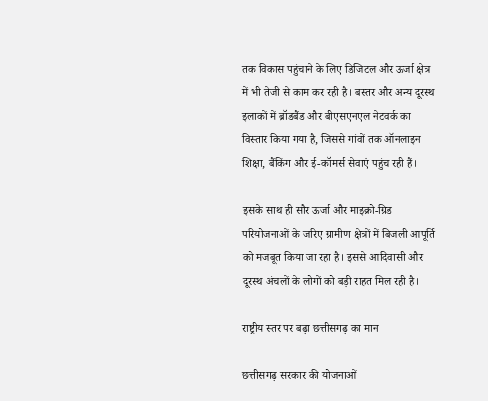तक विकास पहुंचाने के लिए डिजिटल और ऊर्जा क्षेत्र में भी तेजी से काम कर रही है। बस्तर और अन्य दूरस्थ इलाकों में ब्रॉडबैंड और बीएसएनएल नेटवर्क का विस्तार किया गया है, जिससे गांवों तक ऑनलाइन शिक्षा, बैंकिंग और ई-कॉमर्स सेवाएं पहुंच रही हैं।

इसके साथ ही सौर ऊर्जा और माइक्रो-ग्रिड परियोजनाओं के जरिए ग्रामीण क्षेत्रों में बिजली आपूर्ति को मजबूत किया जा रहा है। इससे आदिवासी और दूरस्थ अंचलों के लोगों को बड़ी राहत मिल रही है।

राष्ट्रीय स्तर पर बढ़ा छत्तीसगढ़ का मान

छत्तीसगढ़ सरकार की योजनाओं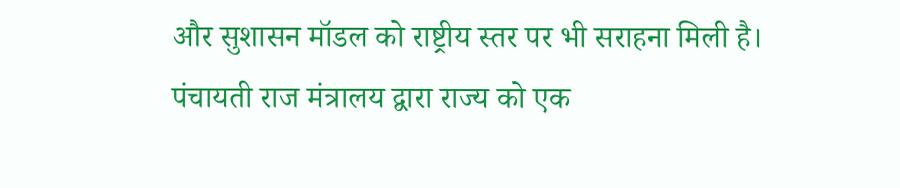और सुशासन मॉडल को राष्ट्रीय स्तर पर भी सराहना मिली है। पंचायती राज मंत्रालय द्वारा राज्य को एक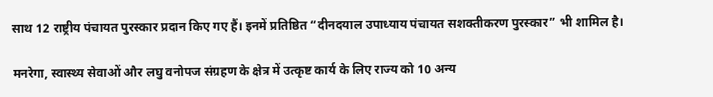साथ 12 राष्ट्रीय पंचायत पुरस्कार प्रदान किए गए हैं। इनमें प्रतिष्ठित “दीनदयाल उपाध्याय पंचायत सशक्तीकरण पुरस्कार” भी शामिल है।

मनरेगा, स्वास्थ्य सेवाओं और लघु वनोपज संग्रहण के क्षेत्र में उत्कृष्ट कार्य के लिए राज्य को 10 अन्य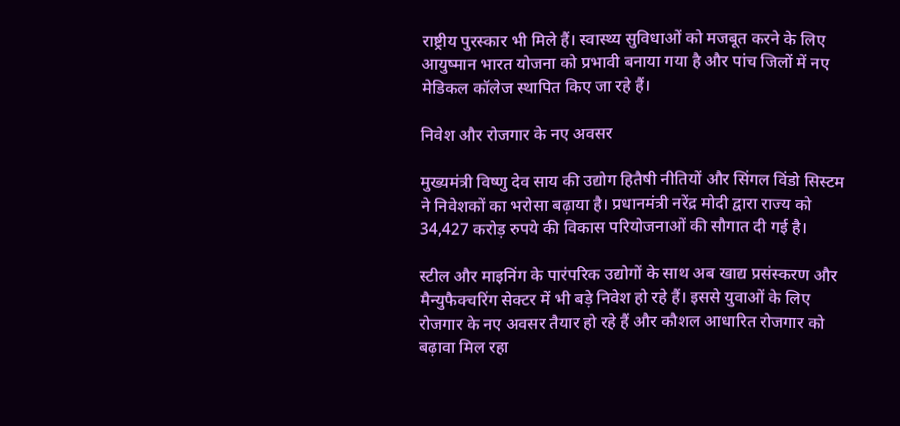राष्ट्रीय पुरस्कार भी मिले हैं। स्वास्थ्य सुविधाओं को मजबूत करने के लिए आयुष्मान भारत योजना को प्रभावी बनाया गया है और पांच जिलों में नए मेडिकल कॉलेज स्थापित किए जा रहे हैं।

निवेश और रोजगार के नए अवसर

मुख्यमंत्री विष्णु देव साय की उद्योग हितैषी नीतियों और सिंगल विंडो सिस्टम ने निवेशकों का भरोसा बढ़ाया है। प्रधानमंत्री नरेंद्र मोदी द्वारा राज्य को 34,427 करोड़ रुपये की विकास परियोजनाओं की सौगात दी गई है।

स्टील और माइनिंग के पारंपरिक उद्योगों के साथ अब खाद्य प्रसंस्करण और मैन्युफैक्चरिंग सेक्टर में भी बड़े निवेश हो रहे हैं। इससे युवाओं के लिए रोजगार के नए अवसर तैयार हो रहे हैं और कौशल आधारित रोजगार को बढ़ावा मिल रहा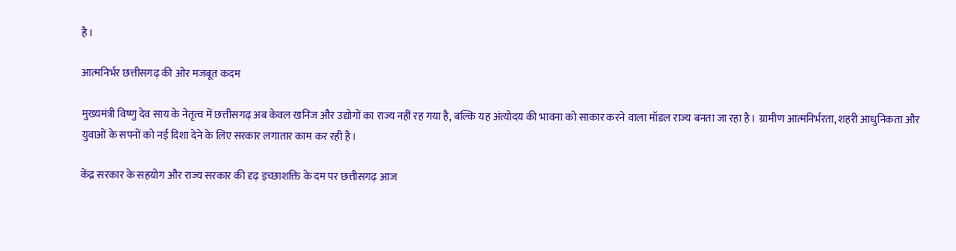है।

आत्मनिर्भर छत्तीसगढ़ की ओर मजबूत कदम

मुख्यमंत्री विष्णु देव साय के नेतृत्व में छत्तीसगढ़ अब केवल खनिज और उद्योगों का राज्य नहीं रह गया है, बल्कि यह अंत्योदय की भावना को साकार करने वाला मॉडल राज्य बनता जा रहा है। ग्रामीण आत्मनिर्भरता, शहरी आधुनिकता और युवाओं के सपनों को नई दिशा देने के लिए सरकार लगातार काम कर रही है।

केंद्र सरकार के सहयोग और राज्य सरकार की दृढ़ इच्छाशक्ति के दम पर छत्तीसगढ़ आज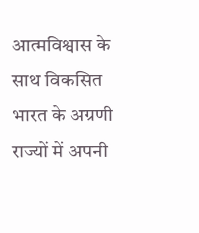आत्मविश्वास के साथ विकसित भारत के अग्रणी राज्यों में अपनी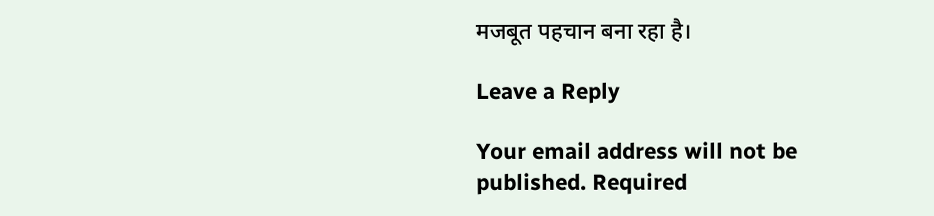मजबूत पहचान बना रहा है।

Leave a Reply

Your email address will not be published. Required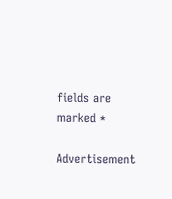fields are marked *

Advertisement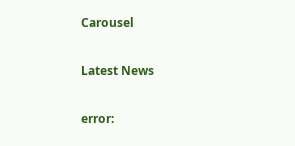Carousel

Latest News

error: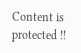Content is protected !!